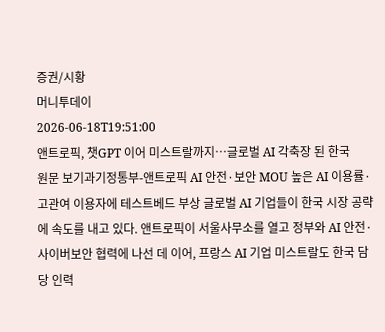증권/시황
머니투데이
2026-06-18T19:51:00
앤트로픽, 챗GPT 이어 미스트랄까지…글로벌 AI 각축장 된 한국
원문 보기과기정통부-앤트로픽 AI 안전·보안 MOU 높은 AI 이용률·고관여 이용자에 테스트베드 부상 글로벌 AI 기업들이 한국 시장 공략에 속도를 내고 있다. 앤트로픽이 서울사무소를 열고 정부와 AI 안전·사이버보안 협력에 나선 데 이어, 프랑스 AI 기업 미스트랄도 한국 담당 인력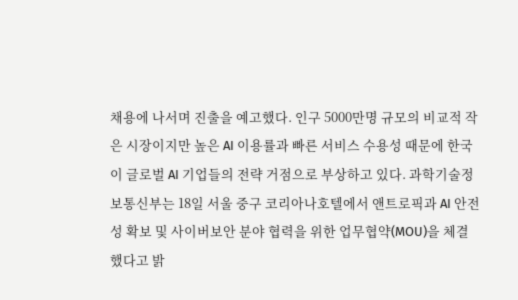채용에 나서며 진출을 예고했다. 인구 5000만명 규모의 비교적 작은 시장이지만 높은 AI 이용률과 빠른 서비스 수용성 때문에 한국이 글로벌 AI 기업들의 전략 거점으로 부상하고 있다. 과학기술정보통신부는 18일 서울 중구 코리아나호텔에서 앤트로픽과 AI 안전성 확보 및 사이버보안 분야 협력을 위한 업무협약(MOU)을 체결했다고 밝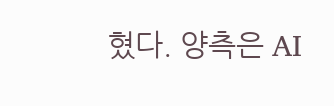혔다. 양측은 AI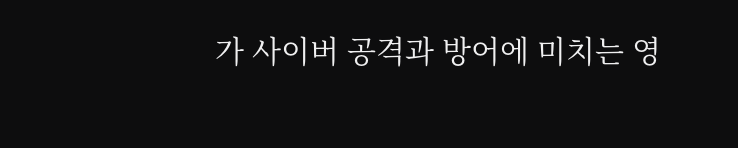가 사이버 공격과 방어에 미치는 영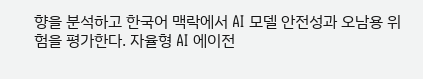향을 분석하고 한국어 맥락에서 AI 모델 안전성과 오남용 위험을 평가한다. 자율형 AI 에이전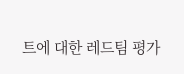트에 대한 레드팀 평가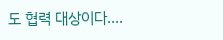도 협력 대상이다....